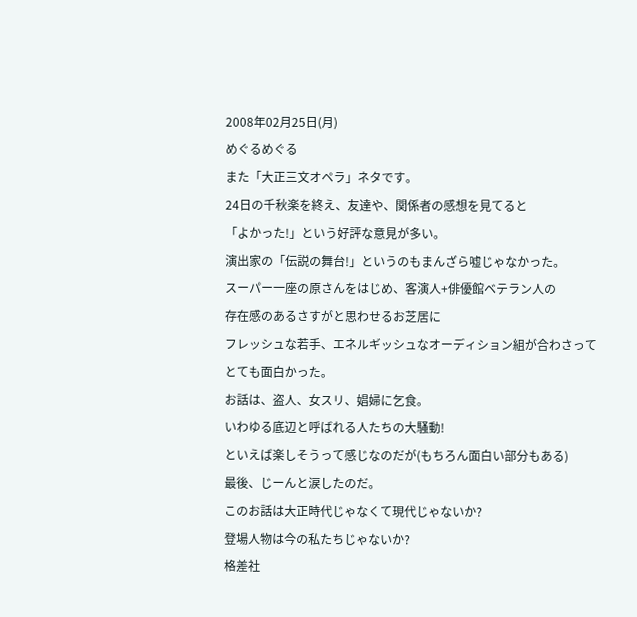2008年02月25日(月)
めぐるめぐる
また「大正三文オペラ」ネタです。
24日の千秋楽を終え、友達や、関係者の感想を見てると
「よかった!」という好評な意見が多い。
演出家の「伝説の舞台!」というのもまんざら嘘じゃなかった。
スーパー一座の原さんをはじめ、客演人+俳優館ベテラン人の
存在感のあるさすがと思わせるお芝居に
フレッシュな若手、エネルギッシュなオーディション組が合わさって
とても面白かった。
お話は、盗人、女スリ、娼婦に乞食。
いわゆる底辺と呼ばれる人たちの大騒動!
といえば楽しそうって感じなのだが(もちろん面白い部分もある)
最後、じーんと涙したのだ。
このお話は大正時代じゃなくて現代じゃないか?
登場人物は今の私たちじゃないか?
格差社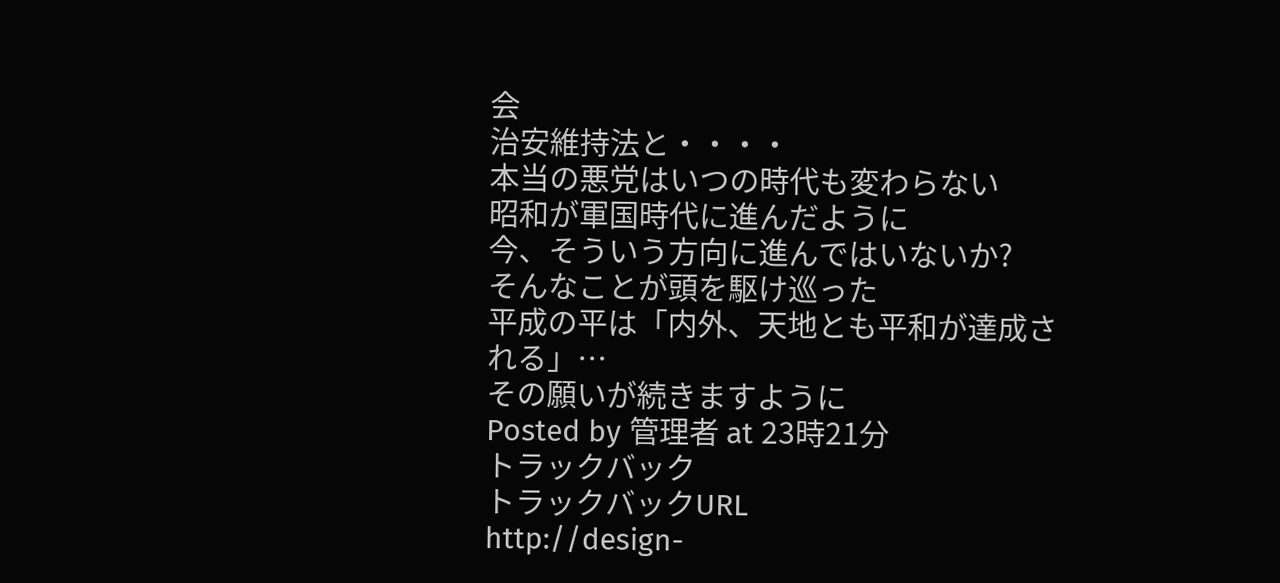会
治安維持法と・・・・
本当の悪党はいつの時代も変わらない
昭和が軍国時代に進んだように
今、そういう方向に進んではいないか?
そんなことが頭を駆け巡った
平成の平は「内外、天地とも平和が達成される」…
その願いが続きますように
Posted by 管理者 at 23時21分
トラックバック
トラックバックURL
http://design-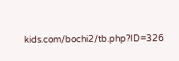kids.com/bochi2/tb.php?ID=326